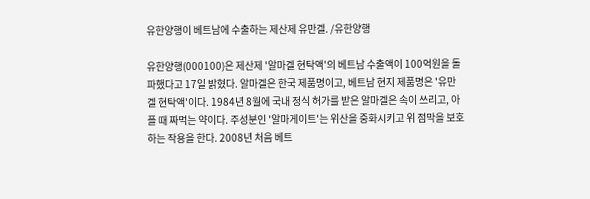유한양행이 베트남에 수출하는 제산제 유만겔. /유한양행

유한양행(000100)은 제산제 '알마겔 현탁액'의 베트남 수출액이 100억원을 돌파했다고 17일 밝혔다. 알마겔은 한국 제품명이고, 베트남 현지 제품명은 '유만겔 현탁액'이다. 1984년 8월에 국내 정식 허가를 받은 알마겔은 속이 쓰리고, 아플 때 짜먹는 약이다. 주성분인 '알마게이트'는 위산을 중화시키고 위 점막을 보호하는 작용을 한다. 2008년 처음 베트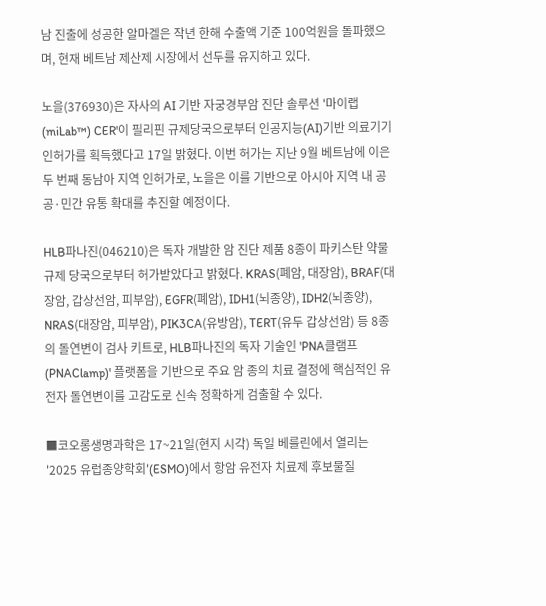남 진출에 성공한 알마겔은 작년 한해 수출액 기준 100억원을 돌파했으며, 현재 베트남 제산제 시장에서 선두를 유지하고 있다.

노을(376930)은 자사의 AI 기반 자궁경부암 진단 솔루션 '마이랩(miLab™) CER'이 필리핀 규제당국으로부터 인공지능(AI)기반 의료기기 인허가를 획득했다고 17일 밝혔다. 이번 허가는 지난 9월 베트남에 이은 두 번째 동남아 지역 인허가로, 노을은 이를 기반으로 아시아 지역 내 공공·민간 유통 확대를 추진할 예정이다.

HLB파나진(046210)은 독자 개발한 암 진단 제품 8종이 파키스탄 약물 규제 당국으로부터 허가받았다고 밝혔다. KRAS(폐암, 대장암), BRAF(대장암, 갑상선암, 피부암), EGFR(폐암), IDH1(뇌종양), IDH2(뇌종양), NRAS(대장암, 피부암), PIK3CA(유방암), TERT(유두 갑상선암) 등 8종의 돌연변이 검사 키트로, HLB파나진의 독자 기술인 'PNA클램프(PNAClamp)' 플랫폼을 기반으로 주요 암 종의 치료 결정에 핵심적인 유전자 돌연변이를 고감도로 신속 정확하게 검출할 수 있다.

■코오롱생명과학은 17~21일(현지 시각) 독일 베를린에서 열리는 '2025 유럽종양학회'(ESMO)에서 항암 유전자 치료제 후보물질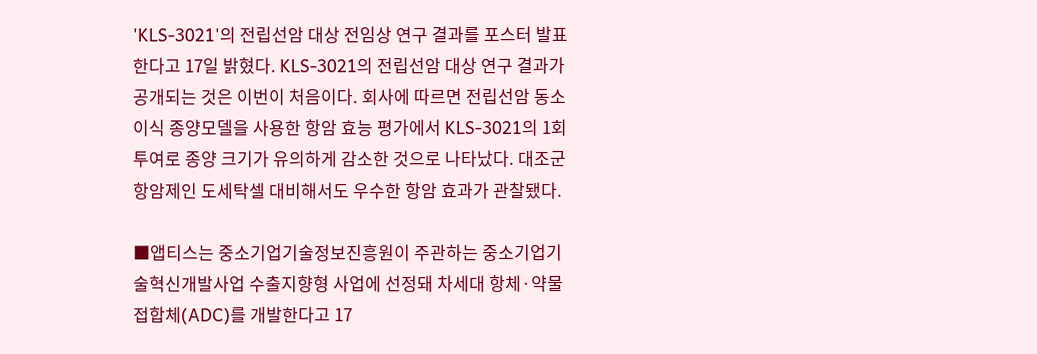'KLS-3021'의 전립선암 대상 전임상 연구 결과를 포스터 발표한다고 17일 밝혔다. KLS-3021의 전립선암 대상 연구 결과가 공개되는 것은 이번이 처음이다. 회사에 따르면 전립선암 동소이식 종양모델을 사용한 항암 효능 평가에서 KLS-3021의 1회 투여로 종양 크기가 유의하게 감소한 것으로 나타났다. 대조군 항암제인 도세탁셀 대비해서도 우수한 항암 효과가 관찰됐다.

■앱티스는 중소기업기술정보진흥원이 주관하는 중소기업기술혁신개발사업 수출지향형 사업에 선정돼 차세대 항체·약물접합체(ADC)를 개발한다고 17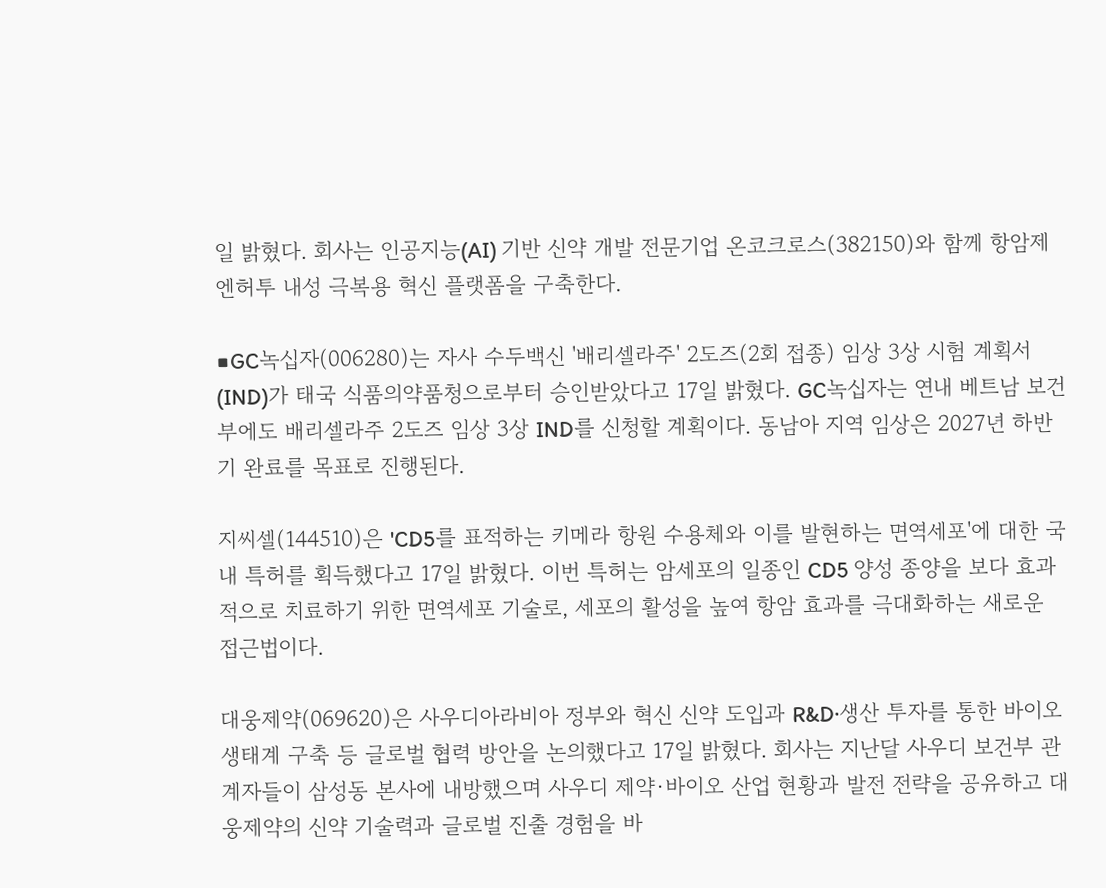일 밝혔다. 회사는 인공지능(AI) 기반 신약 개발 전문기업 온코크로스(382150)와 함께 항암제 엔허투 내성 극복용 혁신 플랫폼을 구축한다.

■GC녹십자(006280)는 자사 수두백신 '배리셀라주' 2도즈(2회 접종) 임상 3상 시험 계획서(IND)가 태국 식품의약품청으로부터 승인받았다고 17일 밝혔다. GC녹십자는 연내 베트남 보건부에도 배리셀라주 2도즈 임상 3상 IND를 신청할 계획이다. 동남아 지역 임상은 2027년 하반기 완료를 목표로 진행된다.

지씨셀(144510)은 'CD5를 표적하는 키메라 항원 수용체와 이를 발현하는 면역세포'에 대한 국내 특허를 획득했다고 17일 밝혔다. 이번 특허는 암세포의 일종인 CD5 양성 종양을 보다 효과적으로 치료하기 위한 면역세포 기술로, 세포의 활성을 높여 항암 효과를 극대화하는 새로운 접근법이다.

대웅제약(069620)은 사우디아라비아 정부와 혁신 신약 도입과 R&D·생산 투자를 통한 바이오 생태계 구축 등 글로벌 협력 방안을 논의했다고 17일 밝혔다. 회사는 지난달 사우디 보건부 관계자들이 삼성동 본사에 내방했으며 사우디 제약·바이오 산업 현황과 발전 전략을 공유하고 대웅제약의 신약 기술력과 글로벌 진출 경험을 바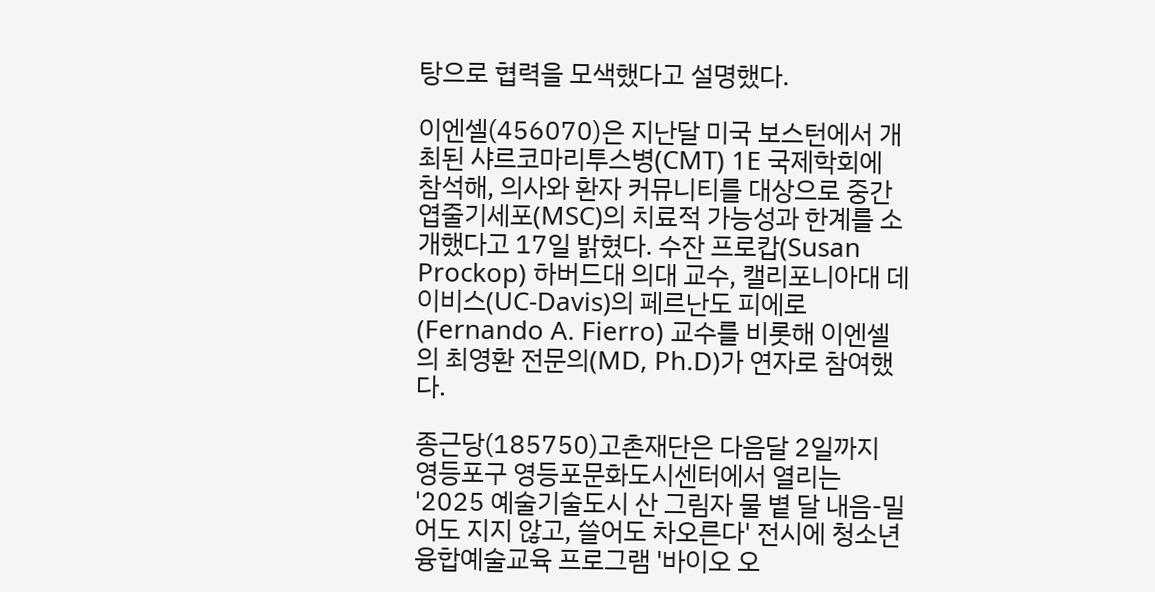탕으로 협력을 모색했다고 설명했다.

이엔셀(456070)은 지난달 미국 보스턴에서 개최된 샤르코마리투스병(CMT) 1E 국제학회에 참석해, 의사와 환자 커뮤니티를 대상으로 중간엽줄기세포(MSC)의 치료적 가능성과 한계를 소개했다고 17일 밝혔다. 수잔 프로캅(Susan Prockop) 하버드대 의대 교수, 캘리포니아대 데이비스(UC-Davis)의 페르난도 피에로(Fernando A. Fierro) 교수를 비롯해 이엔셀의 최영환 전문의(MD, Ph.D)가 연자로 참여했다.

종근당(185750)고촌재단은 다음달 2일까지 영등포구 영등포문화도시센터에서 열리는 '2025 예술기술도시 산 그림자 물 볕 달 내음-밀어도 지지 않고, 쓸어도 차오른다' 전시에 청소년 융합예술교육 프로그램 '바이오 오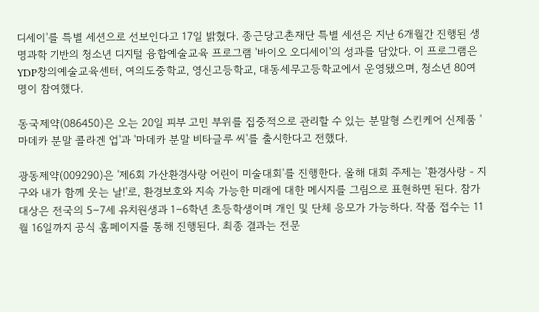디세이'를 특별 세션으로 선보인다고 17일 밝혔다. 종근당고촌재단 특별 세션은 지난 6개월간 진행된 생명과학 기반의 청소년 디지털 융합예술교육 프로그램 '바이오 오디세이'의 성과를 담았다. 이 프로그램은 YDP창의예술교육센터, 여의도중학교, 영신고등학교, 대동세무고등학교에서 운영됐으며, 청소년 80여 명이 참여했다.

동국제약(086450)은 오는 20일 피부 고민 부위를 집중적으로 관리할 수 있는 분말형 스킨케어 신제품 '마데카 분말 콜라겐 업'과 '마데카 분말 비타글루 씨'를 출시한다고 전했다.

광동제약(009290)은 '제6회 가산환경사랑 어린이 미술대회'를 진행한다. 올해 대회 주제는 '환경사랑 - 지구와 내가 함께 웃는 날!'로, 환경보호와 지속 가능한 미래에 대한 메시지를 그림으로 표현하면 된다. 참가 대상은 전국의 5∼7세 유치원생과 1∼6학년 초등학생이며 개인 및 단체 응모가 가능하다. 작품 접수는 11월 16일까지 공식 홈페이지를 통해 진행된다. 최종 결과는 전문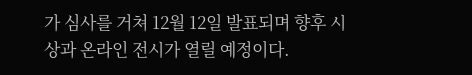가 심사를 거쳐 12월 12일 발표되며 향후 시상과 온라인 전시가 열릴 예정이다.